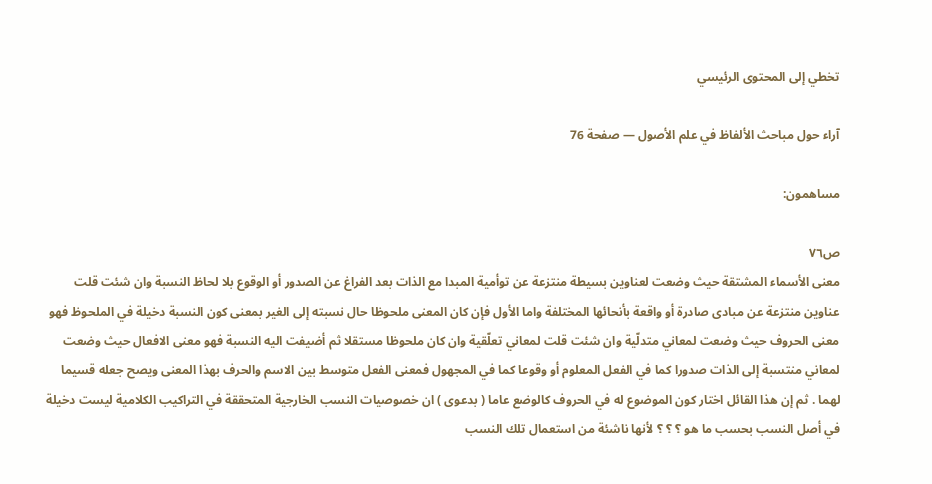تخطي إلى المحتوى الرئيسي

آراء حول مباحث الألفاظ في علم الأصول — صفحة 76

مساهمون:

ص٧٦
معنى الأسماء المشتقة حيث وضعت لعناوين بسيطة منتزعة عن توأمية المبدا مع الذات بعد الفراغ عن الصدور أو الوقوع بلا لحاظ النسبة وان شئت قلت عناوين منتزعة عن مبادى صادرة أو واقعة بأنحائها المختلفة واما الأول فإن كان المعنى ملحوظا حال نسبته إلى الغير بمعنى كون النسبة دخيلة في الملحوظ فهو معنى الحروف حيث وضعت لمعاني متدلّية وان شئت قلت لمعاني تعلّقية وان كان ملحوظا مستقلا ثم أضيفت اليه النسبة فهو معنى الافعال حيث وضعت لمعاني منتسبة إلى الذات صدورا كما في الفعل المعلوم أو وقوعا كما في المجهول فمعنى الفعل متوسط بين الاسم والحرف بهذا المعنى ويصح جعله قسيما لهما . ثم إن هذا القائل اختار كون الموضوع له في الحروف كالوضع عاما ( بدعوى ) ان خصوصيات النسب الخارجية المتحققة في التراكيب الكلامية ليست دخيلة في أصل النسب بحسب ما هو ؟ ؟ ؟ لأنها ناشئة من استعمال تلك النسب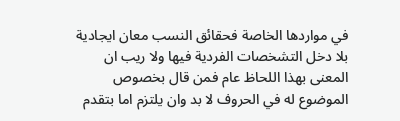في مواردها الخاصة فحقائق النسب معان ايجادية بلا دخل التشخصات الفردية فيها ولا ريب ان المعنى بهذا اللحاظ عام فمن قال بخصوص الموضوع له في الحروف لا بد وان يلتزم اما بتقدم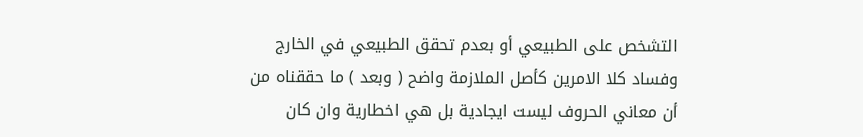التشخص على الطبيعي أو بعدم تحقق الطبيعي في الخارج وفساد كلا الامرين كأصل الملازمة واضح ( وبعد ) ما حققناه من أن معاني الحروف ليست ايجادية بل هي اخطارية وان كان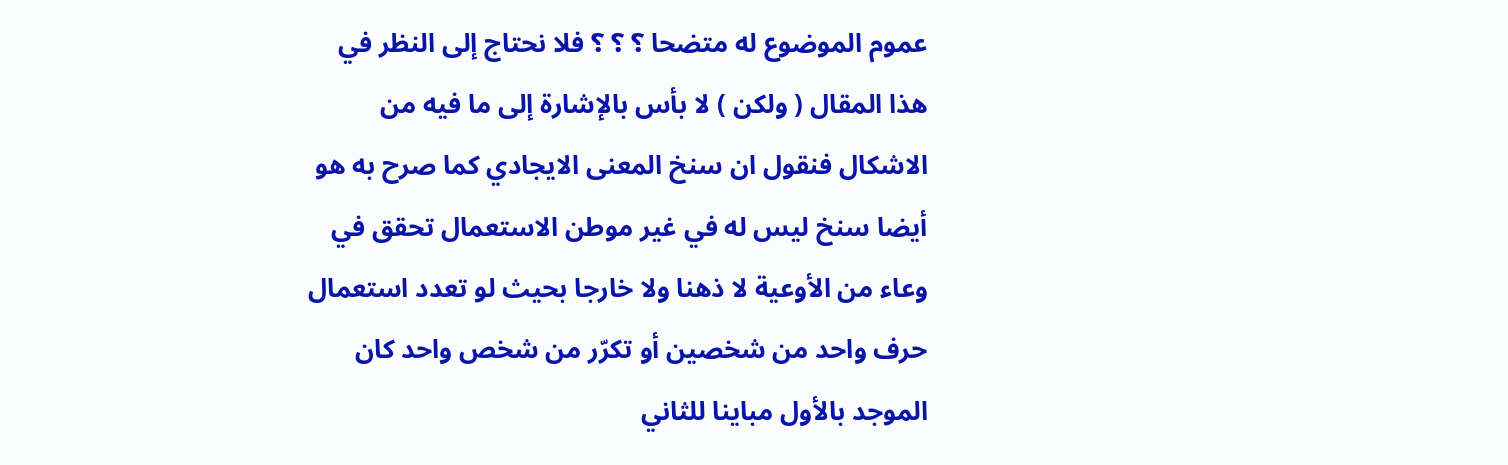عموم الموضوع له متضحا ؟ ؟ ؟ فلا نحتاج إلى النظر في هذا المقال ( ولكن ) لا بأس بالإشارة إلى ما فيه من الاشكال فنقول ان سنخ المعنى الايجادي كما صرح به هو أيضا سنخ ليس له في غير موطن الاستعمال تحقق في وعاء من الأوعية لا ذهنا ولا خارجا بحيث لو تعدد استعمال حرف واحد من شخصين أو تكرّر من شخص واحد كان الموجد بالأول مباينا للثاني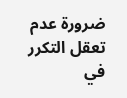ضرورة عدم تعقل التكرر في